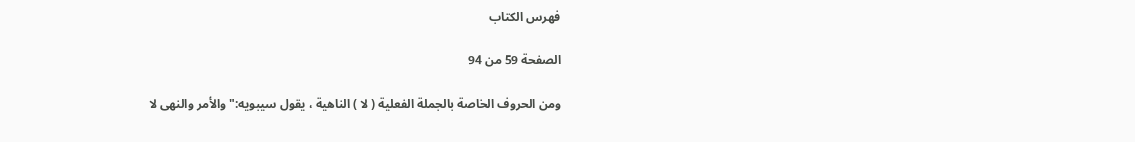فهرس الكتاب

الصفحة 59 من 94

ومن الحروف الخاصة بالجملة الفعلية ( لا ) الناهية ، يقول سيبويه:"والأمر والنهى لا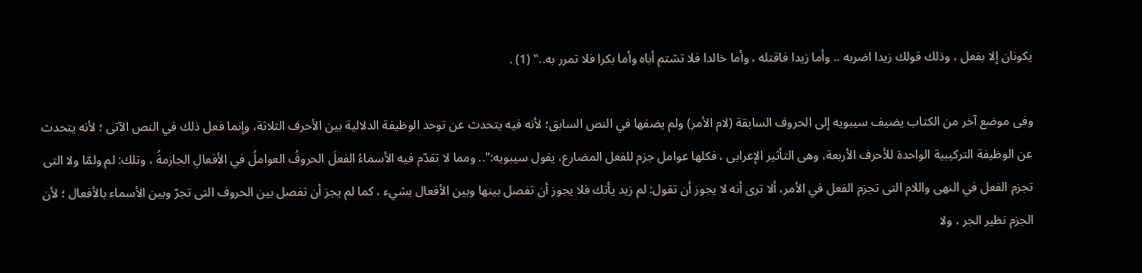يكونان إلا بفعل ، وذلك قولك زيدا اضربه .. وأما زيدا فاقتله ، وأما خالدا فلا تشتم أباه وأما بكرا فلا تمرر به.." (1) .

وفى موضع آخر من الكتاب يضيف سيبويه إلى الحروف السابقة (لام الأمر) ولم يضفها في النص السابق؛ لأنه فيه يتحدث عن توحد الوظيفة الدلالية بين الأحرف الثلاثة، وإنما فعل ذلك في النص الآتى ؛ لأنه يتحدث عن الوظيفة التركيبية الواحدة للأحرف الأربعة، وهى التأثير الإعرابى ، فكلها عوامل جزم للفعل المضارع، يقول سيبويه:".. ومما لا تقدّم فيه الأسماءُ الفعلَ الحروفُ العواملُ في الأفعالِ الجازمةُ ، وتلك: لم ولمّا ولا التى تجزم الفعل في النهى واللام التى تجزم الفعل في الأمر، ألا ترى أنه لا يجوز أن تقول: لم زيد يأتك فلا يجوز أن تفصل بينها وبين الأفعال بشيء ، كما لم يجز أن تفصل بين الحروف التى تجرّ وبين الأسماء بالأفعال ؛ لأن الجزم نظير الجر ، ولا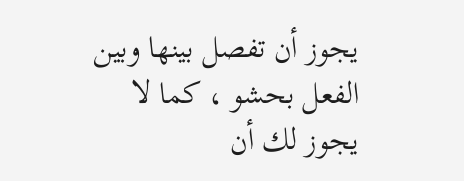يجوز أن تفصل بينها وبين الفعل بحشو ، كما لا يجوز لك أن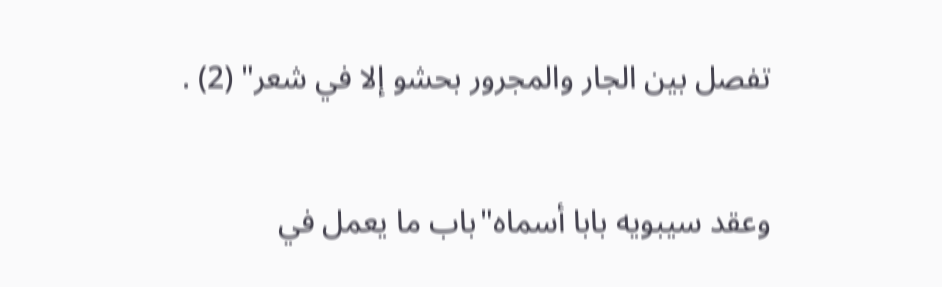تفصل بين الجار والمجرور بحشو إلا في شعر" (2) .

وعقد سيبويه بابا أسماه"باب ما يعمل في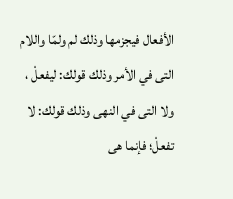الأفعال فيجزمها وذلك لم ولمّا واللام التى في الأمر وذلك قولك: ليفعلْ ، ولا التى في النهى وذلك قولك: لا تفعلْ؛ فإنما هى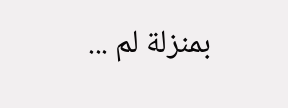بمنزلة لم ...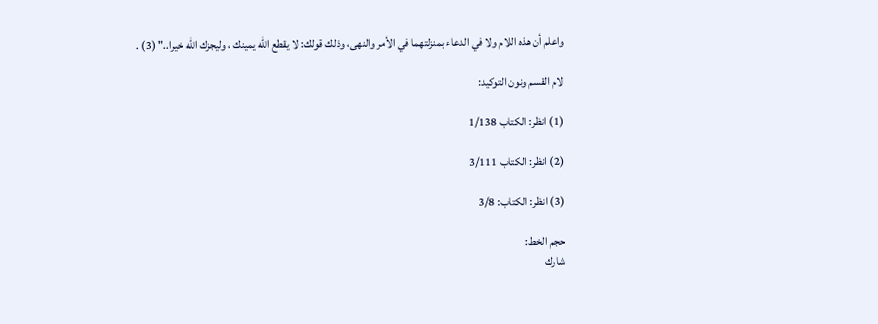واعلم أن هذه اللام ولا في الدعاء بمنزلتهما في الأمر والنهى، وذلك قولك: لا يقطع الله يمينك ، وليجزك الله خيرا.." (3) .

لام القسم ونون التوكيد:

(1) انظر: الكتاب 1/138

(2) انظر: الكتاب 3/111

(3) انظر: الكتاب: 3/8

حجم الخط:
شارك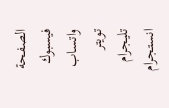الصفحة
فيسبوك واتساب تويتر تليجرام انستجرام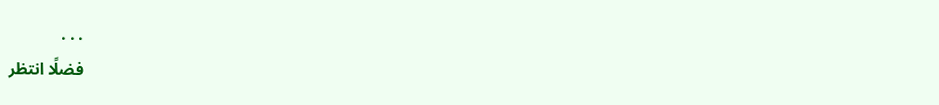. . .
فضلًا انتظر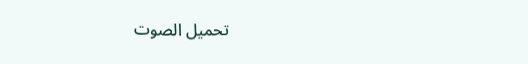تحميل الصوت